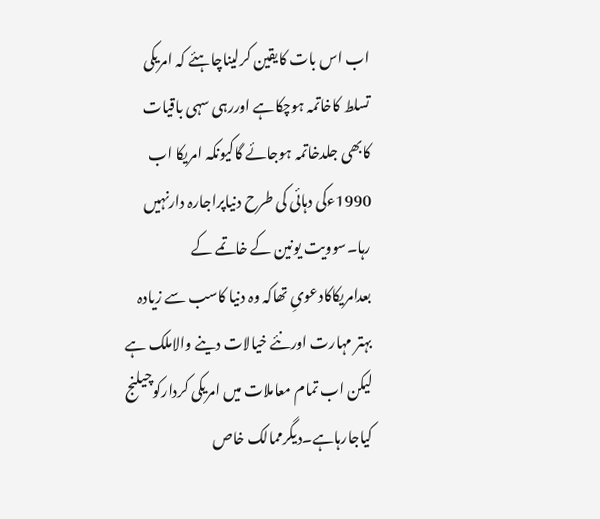اب اس بات کایقین کرلیناچاہئے کہ امریکی تسلط کاخاتمہ ہوچکاہے اوررہی سہی باقیات کابھی جلدخاتمہ ہوجائے گاکیونکہ امریکا اب 1990ءکی دہائی کی طرح دنیاپراجارہ دارنہیں رہا۔سوویت یونین کے خاتمے کے بعدامریکاکادعویِ تھاکہ وہ دنیا کاسب سے زیادہ بہتر مہارت اورنئے خیالات دینے والاملک ہے لیکن اب تمام معاملات میں امریکی کردارکوچیلنج کیاجارہاہے۔دیگرممالک خاص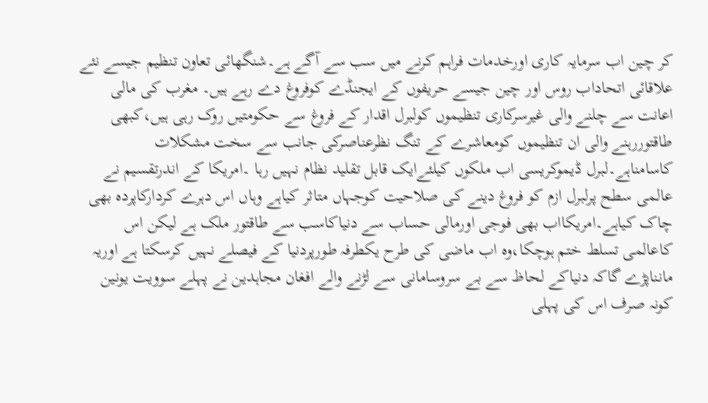کر چین اب سرمایہ کاری اورخدمات فراہم کرنے میں سب سے آگے ہے۔شنگھائی تعاون تنظیم جیسے نئے علاقائی اتحاداب روس اور چین جیسے حریفوں کے ایجنڈے کوفروغ دے رہے ہیں۔ مغرب کی مالی اعانت سے چلنے والی غیرسرکاری تنظیموں کولبرل اقدار کے فروغ سے حکومتیں روک رہی ہیں،کبھی طاقتوررہنے والی ان تنظیموں کومعاشرے کے تنگ نظرعناصرکی جانب سے سخت مشکلات کاسامناہے۔لبرل ڈیموکریسی اب ملکوں کیلئےایک قابل تقلید نظام نہیں رہا ۔امریکا کے اندرتقسیم نے عالمی سطح پرلبرل ازم کو فروغ دینے کی صلاحیت کوجہاں متاثر کیاہے وہاں اس دہرے کردارکاپردہ بھی چاک کیاہے۔امریکااب بھی فوجی اورمالی حساب سے دنیاکاسب سے طاقتور ملک ہے لیکن اس کاعالمی تسلط ختم ہوچکا،وہ اب ماضی کی طرح یکطرفہ طورپردنیا کے فیصلے نہیں کرسکتا ہے اوریہ مانناپڑے گاکہ دنیاکے لحاظ سے بے سروسامانی سے لڑنے والے افغان مجاہدین نے پہلے سوویت یونین کونہ صرف اس کی پہلی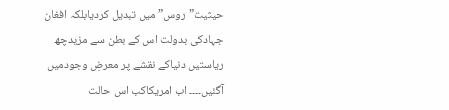حیثیت”روس” میں تبدیل کردیابلکہ افغان جہادکی بدولت اس کے بطن سے مزیدچھ ریاستیں دنیاکے نقشے پر معرضِ وجودمیں آگئیں۔۔۔۔ اب امریکاکب اس حالت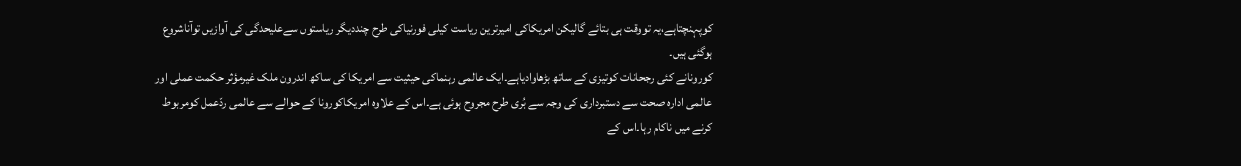کوپہنچتاہے،یہ تووقت ہی بتائے گالیکن امریکاکی امیرترین ریاست کیلی فورنیاکی طرح چنددیگر ریاستوں سےعلیحدگی کی آوازیں توآناشروع ہوگئی ہیں۔
کورونانے کئی رجحانات کوتیزی کے ساتھ بڑھاوادیاہے۔ایک عالمی رہنماکی حیثیت سے امریکا کی ساکھ اندرون ملک غیرمؤثر حکمت عملی اور عالمی ادارہ صحت سے دستبرداری کی وجہ سے بُری طرح مجروح ہوئی ہے۔اس کے علاوہ امریکاکورونا کے حوالے سے عالمی ردّعمل کومربوط کرنے میں ناکام رہا۔اس کے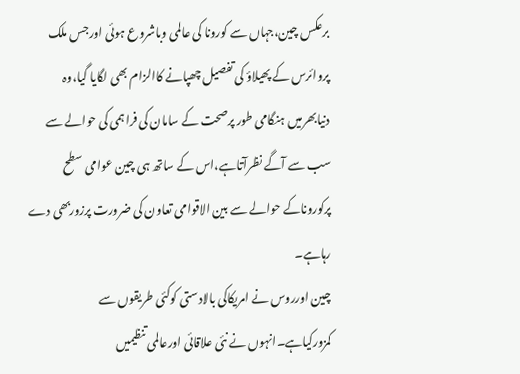برعکس چین،جہاں سے کورونا کی عالمی وباشروع ہوئی اورجس ملک پروائرس کے پھیلاؤ کی تفصیل چھپانے کاالزام بھی لگایا گیا،وہ دنیابھرمیں ہنگامی طور پرصحت کے سامان کی فراہمی کی حوالے سے سب سے آگے نظرآتاہے،اس کے ساتھ ہی چین عوامی سطح پرکوروناکے حوالے سے بین الاقوامی تعاون کی ضرورت پرزوربھی دے رہاہے۔
چین اورروس نے امریکاکی بالادستی کوکئی طریقوں سے کمزورکیاہے۔انہوں نے نئی علاقائی اورعالمی تنظیمیں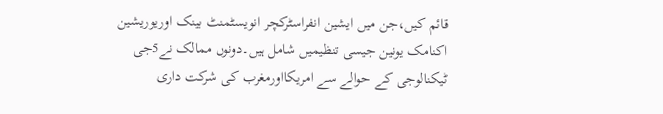قائم کیں،جن میں ایشین انفراسٹرکچر انویسٹمنٹ بینک اوریوریشین اکنامک یونین جیسی تنظیمیں شامل ہیں۔دونوں ممالک نے5جی ٹیکنالوجی کے حوالے سے امریکااورمغرب کی شرکت داری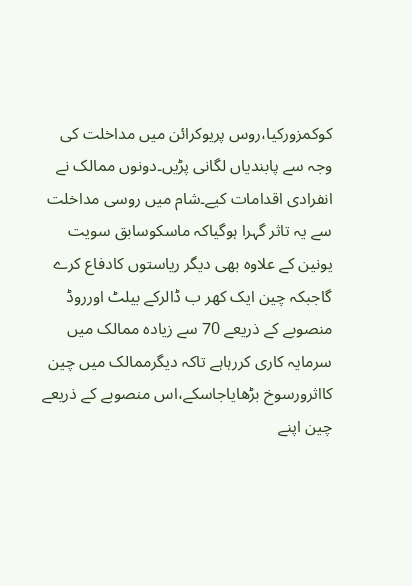کوکمزورکیا،روس پریوکرائن میں مداخلت کی وجہ سے پابندیاں لگانی پڑیں۔دونوں ممالک نے انفرادی اقدامات کیے۔شام میں روسی مداخلت سے یہ تاثر گہرا ہوگیاکہ ماسکوسابق سویت یونین کے علاوہ بھی دیگر ریاستوں کادفاع کرے گاجبکہ چین ایک کھر ب ڈالرکے بیلٹ اورروڈ منصوبے کے ذریعے 70 سے زیادہ ممالک میں سرمایہ کاری کررہاہے تاکہ دیگرممالک میں چین کااثرورسوخ بڑھایاجاسکے،اس منصوبے کے ذریعے چین اپنے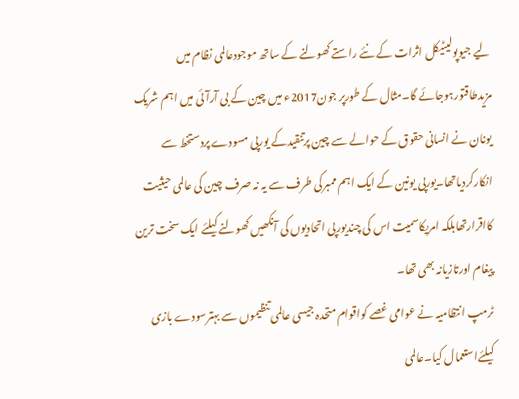لیے جیوپولیٹیکل اثرات کے نئے راستے کھولنے کے ساتھ موجودعالمی نظام میں مزیدطاقتورہوجائے گا۔مثال کے طورپر جون2017ء میں چین کے بی آرآئی میں اہم شریک یونان نے انسانی حقوق کے حوالے سے چین پرتنقیدکے یورپی مسودے پردستخط سے انکارکردیاتھا۔یورپی یونین کے ایک اہم ممبرکی طرف سے یہ نہ صرف چین کی عالمی حیثیت کااقرارتھابلکہ امریکاسمیت اس کی چندیورپی اتحادیوں کی آنکھیں کھولنے کیلئے ایک سخت ترین پیغام اورتازیانہ بھی تھا۔
ٹرمپ انتظامیہ نے عوامی غصے کواقوام متحدہ جیسی عالمی تنظیموں سے بہترسودے بازی کیلئےاستعمال کیا۔عالمی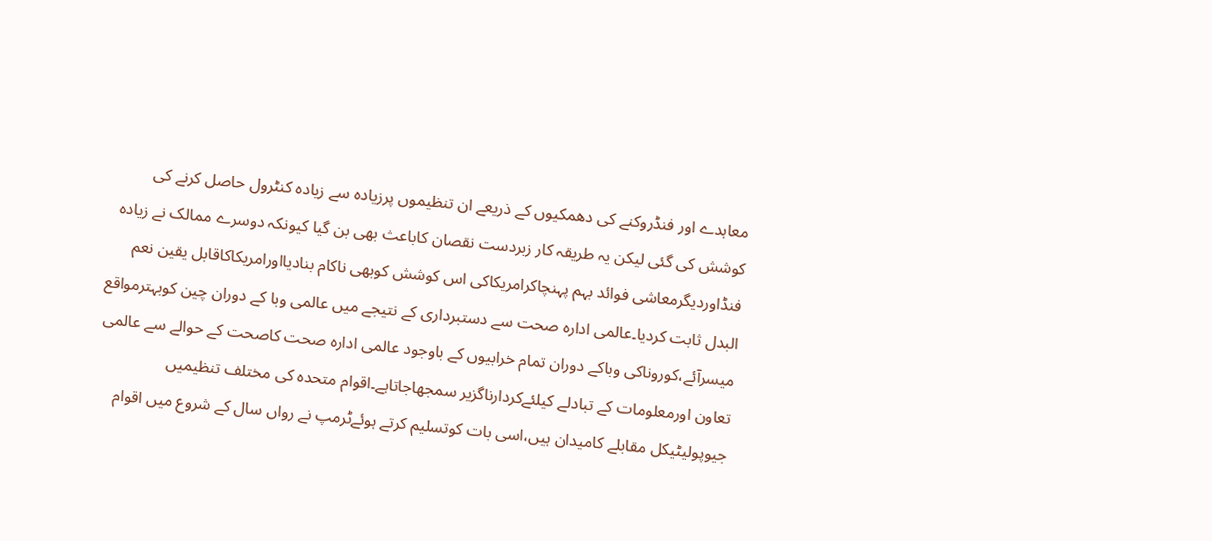معاہدے اور فنڈروکنے کی دھمکیوں کے ذریعے ان تنظیموں پرزیادہ سے زیادہ کنٹرول حاصل کرنے کی کوشش کی گئی لیکن یہ طریقہ کار زبردست نقصان کاباعث بھی بن گیا کیونکہ دوسرے ممالک نے زیادہ فنڈاوردیگرمعاشی فوائد بہم پہنچاکرامریکاکی اس کوشش کوبھی ناکام بنادیااورامریکاکاقابل یقین نعم البدل ثابت کردیا۔عالمی ادارہ صحت سے دستبرداری کے نتیجے میں عالمی وبا کے دوران چین کوبہترمواقع میسرآئے،کوروناکی وباکے دوران تمام خرابیوں کے باوجود عالمی ادارہ صحت کاصحت کے حوالے سے عالمی تعاون اورمعلومات کے تبادلے کیلئےکردارناگزیر سمجھاجاتاہے۔اقوام متحدہ کی مختلف تنظیمیں جیوپولیٹیکل مقابلے کامیدان ہیں،اسی بات کوتسلیم کرتے ہوئےٹرمپ نے رواں سال کے شروع میں اقوام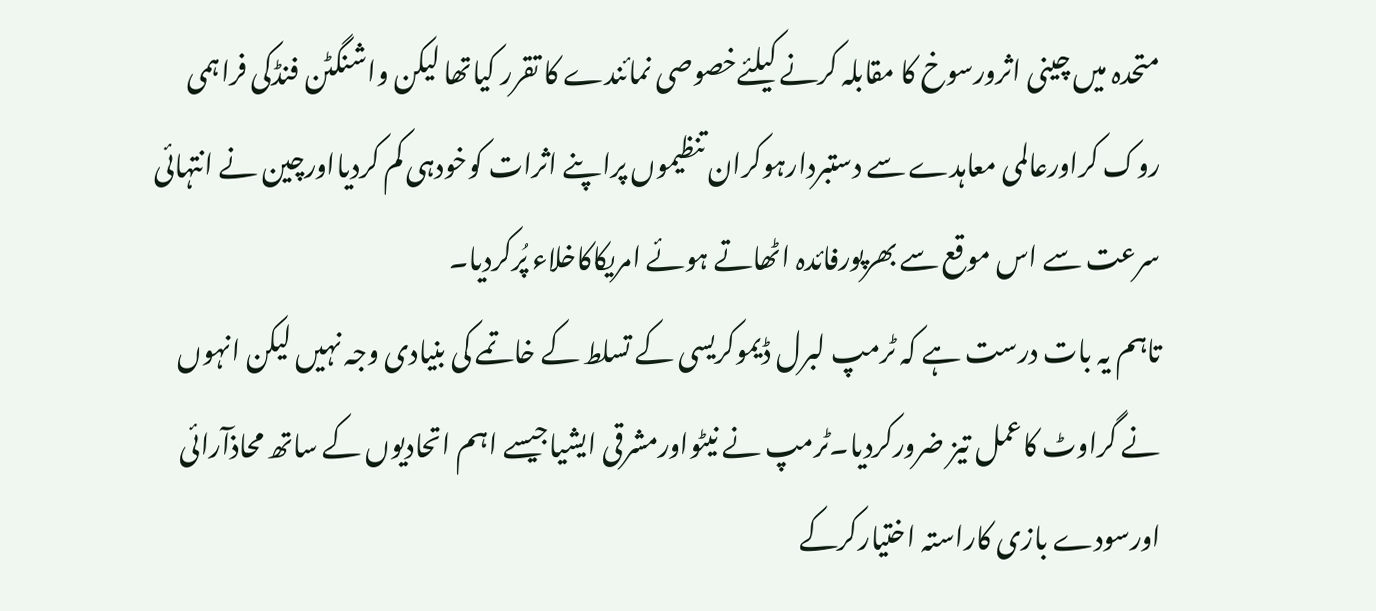متحدہ میں چینی اثرورسوخ کا مقابلہ کرنے کیلئےخصوصی نمائندے کا تقرر کیاتھا لیکن واشنگٹن فنڈکی فراہمی روک کراورعالمی معاہدے سے دستبردارہوکران تنظیموں پراپنے اثرات کوخودہی کم کردیااورچین نے انتہائی سرعت سے اس موقع سے بھرپورفائدہ اٹھاتے ہوئے امریکاکاخلاء پُرکردیا۔
تاہم یہ بات درست ہے کہ ٹرمپ لبرل ڈیموکریسی کے تسلط کے خاتمے کی بنیادی وجہ نہیں لیکن انہوں نے گراوٹ کاعمل تیز ضرورکردیا۔ٹرمپ نے نیٹواورمشرقی ایشیاجیسے اہم اتحادیوں کے ساتھ محاذآرائی اورسودے بازی کاراستہ اختیارکرکے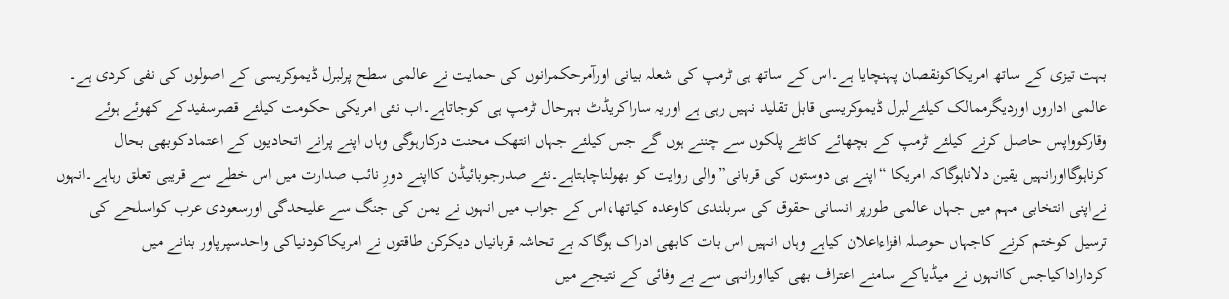بہت تیزی کے ساتھ امریکاکونقصان پہنچایا ہے۔اس کے ساتھ ہی ٹرمپ کی شعلہ بیانی اورآمرحکمرانوں کی حمایت نے عالمی سطح پرلبرل ڈیموکریسی کے اصولوں کی نفی کردی ہے۔ عالمی اداروں اوردیگرممالک کیلئےلبرل ڈیموکریسی قابل تقلید نہیں رہی ہے اوریہ ساراکریڈٹ بہرحال ٹرمپ ہی کوجاتاہے۔اب نئی امریکی حکومت کیلئے قصرسفیدکے کھوئے ہوئے وقارکوواپس حاصل کرنے کیلئے ٹرمپ کے بچھائے کانٹے پلکوں سے چننے ہوں گے جس کیلئے جہاں انتھک محنت درکارہوگی وہاں اپنے پرانے اتحادیوں کے اعتمادکوبھی بحال کرناہوگااورانہیں یقین دلاناہوگاکہ امریکا “اپنے ہی دوستوں کی قربانی”والی روایت کو بھولناچاہتاہے۔نئے صدرجوبائیڈن کااپنے دورِ نائب صدارت میں اس خطے سے قریبی تعلق رہاہے۔انہوں نےاپنی انتخابی مہم میں جہاں عالمی طورپر انسانی حقوق کی سربلندی کاوعدہ کیاتھا،اس کے جواب میں انہوں نے یمن کی جنگ سے علیحدگی اورسعودی عرب کواسلحے کی ترسیل کوختم کرنے کاجہاں حوصلہ افزاءاعلان کیاہے وہاں انہیں اس بات کابھی ادراک ہوگاکہ بے تحاشہ قربانیاں دیکرکن طاقتوں نے امریکاکودنیاکی واحدسپرپاور بنانے میں کرداراداکیاجس کاانہوں نے میڈیاکے سامنے اعتراف بھی کیااورانہی سے بے وفائی کے نتیجے میں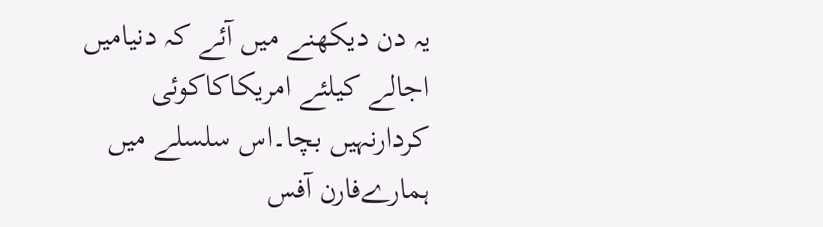یہ دن دیکھنے میں آئے کہ دنیامیں اجالے کیلئے امریکاکاکوئی کردارنہیں بچا۔اس سلسلے میں ہمارےفارن آفس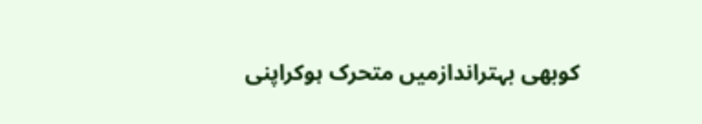کوبھی بہتراندازمیں متحرک ہوکراپنی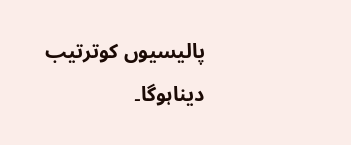پالیسیوں کوترتیب دیناہوگا۔